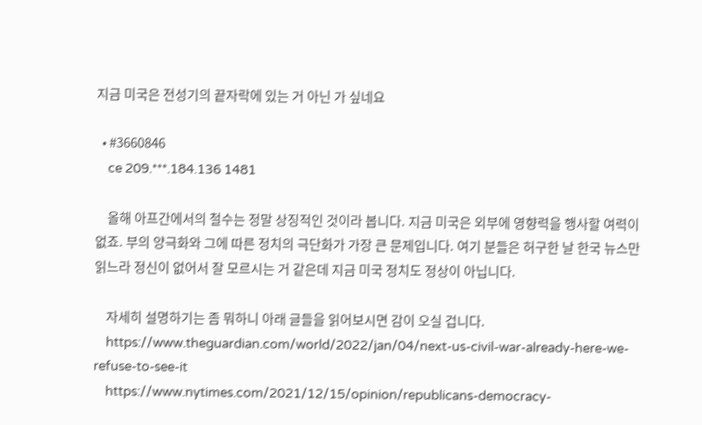지금 미국은 전성기의 끝자락에 있는 거 아닌 가 싶네요

  • #3660846
    ce 209.***.184.136 1481

    올해 아프간에서의 철수는 정말 상징적인 것이라 봅니다. 지금 미국은 외부에 영향력을 행사할 여력이 없죠. 부의 양극화와 그에 따른 정치의 극단화가 가장 큰 문제입니다. 여기 분들은 허구한 날 한국 뉴스만 읽느라 정신이 없어서 잘 모르시는 거 같은데 지금 미국 정치도 정상이 아닙니다.

    자세히 설명하기는 좀 뭐하니 아래 글들을 읽어보시면 감이 오실 겁니다.
    https://www.theguardian.com/world/2022/jan/04/next-us-civil-war-already-here-we-refuse-to-see-it
    https://www.nytimes.com/2021/12/15/opinion/republicans-democracy-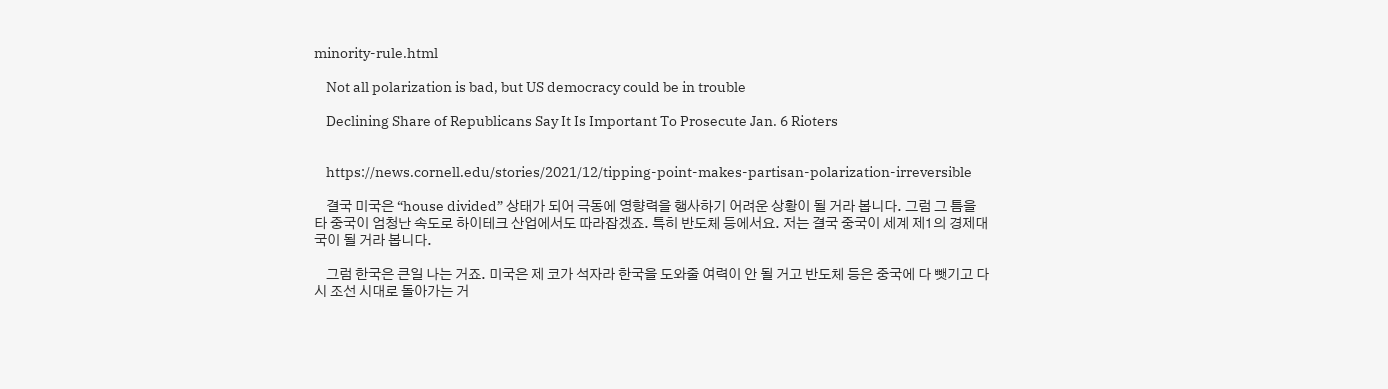minority-rule.html

    Not all polarization is bad, but US democracy could be in trouble

    Declining Share of Republicans Say It Is Important To Prosecute Jan. 6 Rioters


    https://news.cornell.edu/stories/2021/12/tipping-point-makes-partisan-polarization-irreversible

    결국 미국은 “house divided” 상태가 되어 극동에 영향력을 행사하기 어려운 상황이 될 거라 봅니다. 그럼 그 틈을 타 중국이 엄청난 속도로 하이테크 산업에서도 따라잡겠죠. 특히 반도체 등에서요. 저는 결국 중국이 세계 제1의 경제대국이 될 거라 봅니다.

    그럼 한국은 큰일 나는 거죠. 미국은 제 코가 석자라 한국을 도와줄 여력이 안 될 거고 반도체 등은 중국에 다 뺏기고 다시 조선 시대로 돌아가는 거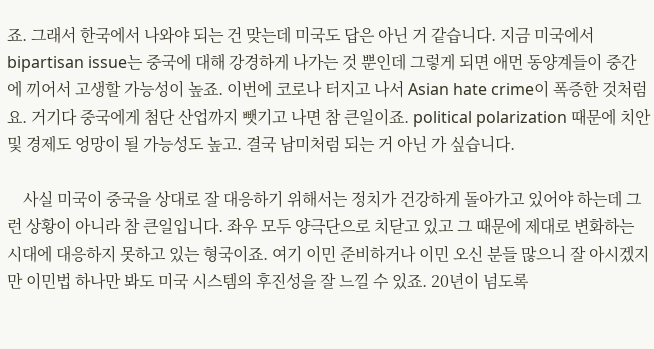죠. 그래서 한국에서 나와야 되는 건 맞는데 미국도 답은 아닌 거 같습니다. 지금 미국에서 bipartisan issue는 중국에 대해 강경하게 나가는 것 뿐인데 그렇게 되면 애먼 동양계들이 중간에 끼어서 고생할 가능성이 높죠. 이번에 코로나 터지고 나서 Asian hate crime이 폭증한 것처럼요. 거기다 중국에게 첨단 산업까지 뺏기고 나면 참 큰일이죠. political polarization 때문에 치안 및 경제도 엉망이 될 가능성도 높고. 결국 남미처럼 되는 거 아닌 가 싶습니다.

    사실 미국이 중국을 상대로 잘 대응하기 위해서는 정치가 건강하게 돌아가고 있어야 하는데 그런 상황이 아니라 참 큰일입니다. 좌우 모두 양극단으로 치닫고 있고 그 때문에 제대로 변화하는 시대에 대응하지 못하고 있는 형국이죠. 여기 이민 준비하거나 이민 오신 분들 많으니 잘 아시겠지만 이민법 하나만 봐도 미국 시스템의 후진성을 잘 느낄 수 있죠. 20년이 넘도록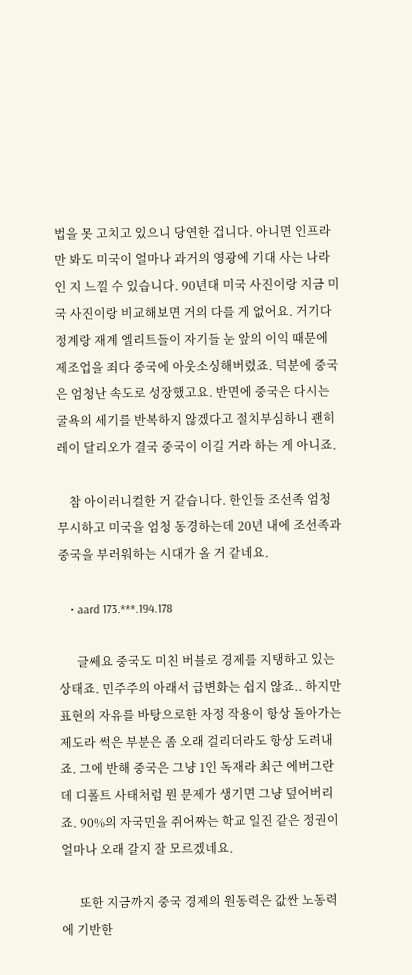법을 못 고치고 있으니 당연한 겁니다. 아니면 인프라만 봐도 미국이 얼마나 과거의 영광에 기대 사는 나라인 지 느낄 수 있습니다. 90년대 미국 사진이랑 지금 미국 사진이랑 비교해보면 거의 다를 게 없어요. 거기다 정계랑 재계 엘리트들이 자기들 눈 앞의 이익 때문에 제조업을 죄다 중국에 아웃소싱해버렸죠. 덕분에 중국은 엄청난 속도로 성장했고요. 반면에 중국은 다시는 굴욕의 세기를 반복하지 않겠다고 절치부심하니 괜히 레이 달리오가 결국 중국이 이길 거라 하는 게 아니죠.

    참 아이러니컬한 거 같습니다. 한인들 조선족 엄청 무시하고 미국을 엄청 동경하는데 20년 내에 조선족과 중국을 부러워하는 시대가 올 거 같네요.

    • aard 173.***.194.178

      글쎄요 중국도 미친 버블로 경제를 지탱하고 있는 상태죠. 민주주의 아래서 급변화는 쉽지 않죠.. 하지만 표현의 자유를 바탕으로한 자정 작용이 항상 돌아가는 제도라 썩은 부분은 좀 오래 걸리더라도 항상 도려내죠. 그에 반해 중국은 그냥 1인 독재라 최근 에버그란데 디폴트 사태처럼 뭔 문제가 생기면 그냥 덮어버리죠. 90%의 자국민을 쥐어짜는 학교 일진 같은 정권이 얼마나 오래 갈지 잘 모르겠네요.

      또한 지금까지 중국 경제의 원동력은 값싼 노동력에 기반한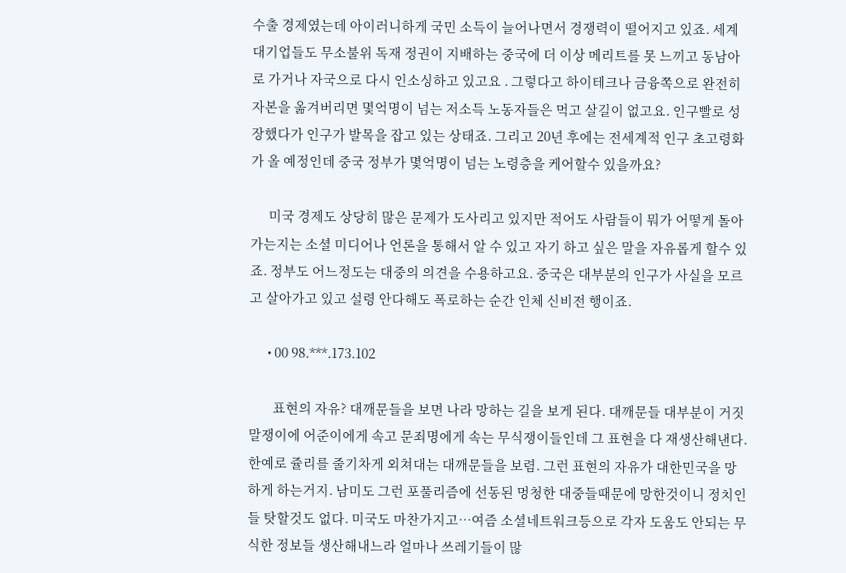수출 경제였는데 아이러니하게 국민 소득이 늘어나면서 경쟁력이 떨어지고 있죠. 세계 대기업들도 무소불위 독재 정권이 지배하는 중국에 더 이상 메리트를 못 느끼고 동남아로 가거나 자국으로 다시 인소싱하고 있고요 . 그렇다고 하이테크나 금융쪽으로 완전히 자본을 옮겨버리면 몇억명이 넘는 저소득 노동자들은 먹고 살길이 없고요. 인구빨로 성장했다가 인구가 발목을 잡고 있는 상태죠. 그리고 20년 후에는 전세계적 인구 초고령화가 올 예정인데 중국 정부가 몇억명이 넘는 노령층을 케어할수 있을까요?

      미국 경제도 상당히 많은 문제가 도사리고 있지만 적어도 사람들이 뭐가 어떻게 돌아가는지는 소셜 미디어나 언론을 통해서 알 수 있고 자기 하고 싶은 말을 자유롭게 할수 있죠. 정부도 어느정도는 대중의 의견을 수용하고요. 중국은 대부분의 인구가 사실을 모르고 살아가고 있고 설령 안다해도 폭로하는 순간 인체 신비전 행이죠.

      • 00 98.***.173.102

        표현의 자유? 대깨문들을 보면 나라 망하는 길을 보게 된다. 대깨문들 대부분이 거짓말쟁이에 어준이에게 속고 문죄명에게 속는 무식쟁이들인데 그 표현을 다 재생산해낸다. 한예로 쥴리를 줄기차게 외쳐대는 대깨문들을 보렴. 그런 표현의 자유가 대한민국을 망하게 하는거지. 남미도 그런 포풀리즘에 선동된 멍청한 대중들때문에 망한것이니 정치인들 탓할것도 없다. 미국도 마찬가지고…여즘 소셜네트워크등으로 각자 도움도 안되는 무식한 정보들 생산해내느라 얼마나 쓰레기들이 많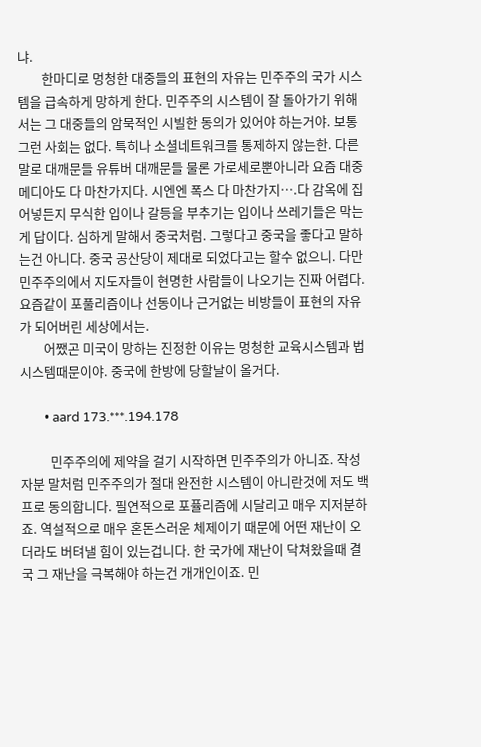냐.
        한마디로 멍청한 대중들의 표현의 자유는 민주주의 국가 시스템을 급속하게 망하게 한다. 민주주의 시스템이 잘 돌아가기 위해서는 그 대중들의 암묵적인 시빌한 동의가 있어야 하는거야. 보통 그런 사회는 없다. 특히나 소셜네트워크를 통제하지 않는한. 다른 말로 대깨문들 유튜버 대깨문들 물론 가로세로뿐아니라 요즘 대중메디아도 다 마찬가지다. 시엔엔 폭스 다 마찬가지….다 감옥에 집어넣든지 무식한 입이나 갈등을 부추기는 입이나 쓰레기들은 막는게 답이다. 심하게 말해서 중국처럼. 그렇다고 중국을 좋다고 말하는건 아니다. 중국 공산당이 제대로 되었다고는 할수 없으니. 다만 민주주의에서 지도자들이 현명한 사람들이 나오기는 진짜 어렵다. 요즘같이 포풀리즘이나 선동이나 근거없는 비방들이 표현의 자유가 되어버린 세상에서는.
        어쨌곤 미국이 망하는 진정한 이유는 멍청한 교육시스템과 법시스템때문이야. 중국에 한방에 당할날이 올거다.

        • aard 173.***.194.178

          민주주의에 제약을 걸기 시작하면 민주주의가 아니죠. 작성자분 말처럼 민주주의가 절대 완전한 시스템이 아니란것에 저도 백프로 동의합니다. 필연적으로 포퓰리즘에 시달리고 매우 지저분하죠. 역설적으로 매우 혼돈스러운 체제이기 때문에 어떤 재난이 오더라도 버텨낼 힘이 있는겁니다. 한 국가에 재난이 닥쳐왔을때 결국 그 재난을 극복해야 하는건 개개인이죠. 민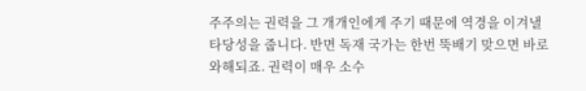주주의는 권력을 그 개개인에게 주기 때문에 역경을 이겨낼 타당성을 줍니다. 반면 독재 국가는 한번 뚝배기 맞으면 바로 와해되죠. 권력이 매우 소수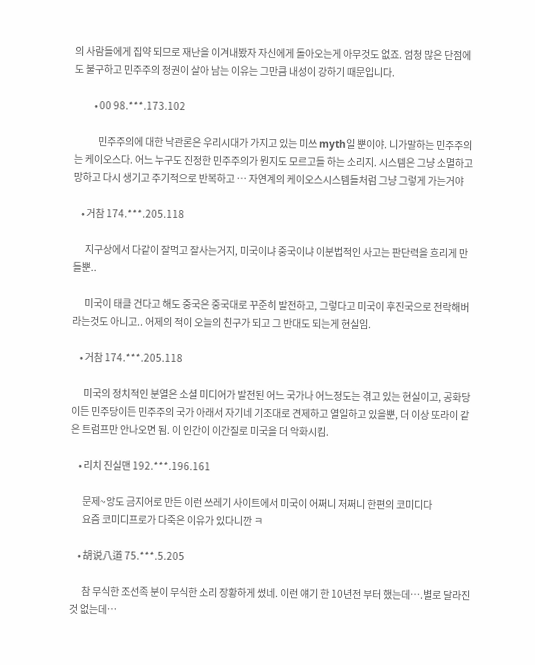의 사람들에게 집약 되므로 재난을 이겨내봤자 자신에게 돌아오는게 아무것도 없죠. 엄청 많은 단점에도 불구하고 민주주의 정권이 살아 남는 이유는 그만큼 내성이 강하기 때문입니다.

          • 00 98.***.173.102

            민주주의에 대한 낙관론은 우리시대가 가지고 있는 미쓰 myth일 뿐이야. 니가말하는 민주주의는 케이오스다. 어느 누구도 진정한 민주주의가 뭔지도 모르고들 하는 소리지. 시스템은 그냥 소멸하고 망하고 다시 생기고 주기적으로 반복하고 … 자연계의 케이오스시스템들처럼 그냥 그렇게 가는거야

    • 거참 174.***.205.118

      지구상에서 다같이 잘먹고 잘사는거지, 미국이냐 중국이냐 이분법적인 사고는 판단력을 흐리게 만들뿐..

      미국이 태클 건다고 해도 중국은 중국대로 꾸준히 발전하고, 그렇다고 미국이 후진국으로 전락해버라는것도 아니고.. 어제의 적이 오늘의 친구가 되고 그 반대도 되는게 현실임.

    • 거참 174.***.205.118

      미국의 정치적인 분열은 소셜 미디어가 발전된 어느 국가나 어느정도는 겪고 있는 현실이고, 공화당이든 민주당이든 민주주의 국가 아래서 자기네 기조대로 견제하고 열일하고 있을뿐, 더 이상 또라이 같은 트럼프만 안나오면 됨. 이 인간이 이간질로 미국을 더 악화시킴.

    • 리치 진실맨 192.***.196.161

      문제~앙도 금지어로 만든 이런 쓰레기 사이트에서 미국이 어쩌니 저쩌니 한편의 코미디다
      요즘 코미디프로가 다죽은 이유가 있다니깐 ㅋ

    • 胡说八道 75.***.5.205

      참 무식한 조선족 분이 무식한 소리 장황하게 썼네. 이런 얘기 한 10년전 부터 했는데….별로 달라진 것 없는데…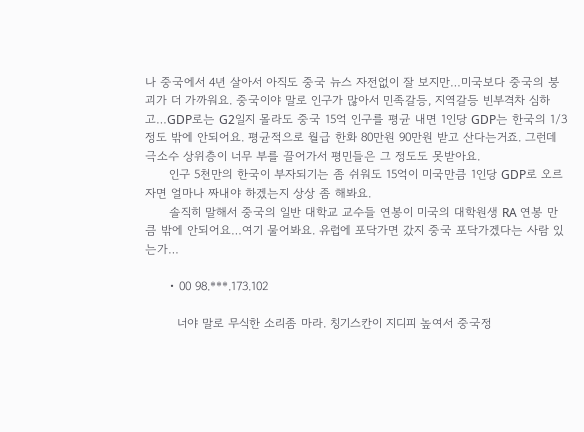나 중국에서 4년 살아서 아직도 중국 뉴스 자전없이 잘 보지만…미국보다 중국의 붕괴가 더 가까워요. 중국이야 말로 인구가 많아서 민족갈등, 지역갈등 빈부격차 심하고…GDP로는 G2일지 몰라도 중국 15억 인구를 평균 내면 1인당 GDP는 한국의 1/3 정도 밖에 안되어요. 평균적으로 월급 한화 80만원 90만원 받고 산다는거죠. 그런데 극소수 상위층이 너무 부를 끌어가서 평민들은 그 정도도 못받아요.
      인구 5천만의 한국이 부자되기는 좀 쉬워도 15억이 미국만큼 1인당 GDP로 오르자면 얼마나 짜내야 하겠는지 상상 좀 해봐요.
      솔직히 말해서 중국의 일반 대학교 교수들 연봉이 미국의 대학원생 RA 연봉 만큼 밖에 안되어요…여기 물어봐요. 유럽에 포닥가면 갔지 중국 포닥가겠다는 사람 있는가…

      • 00 98.***.173.102

        너야 말로 무식한 소리좀 마라. 칭기스칸이 지디피 높여서 중국정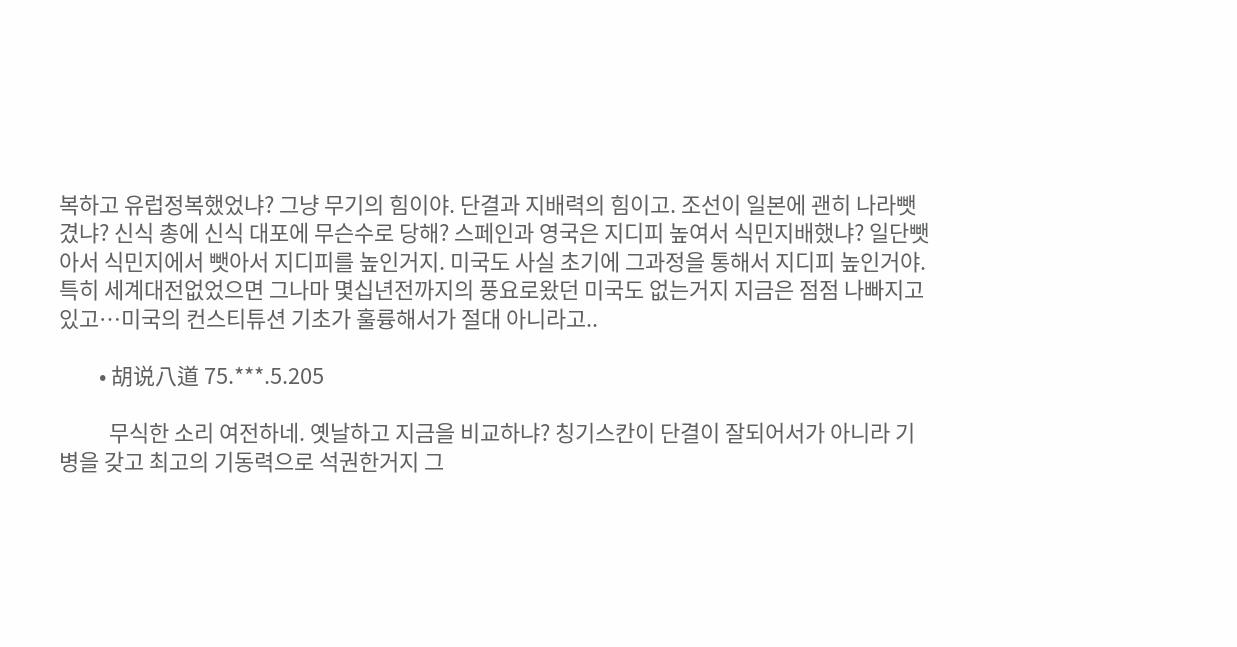복하고 유럽정복했었냐? 그냥 무기의 힘이야. 단결과 지배력의 힘이고. 조선이 일본에 괜히 나라뺏겼냐? 신식 총에 신식 대포에 무슨수로 당해? 스페인과 영국은 지디피 높여서 식민지배했냐? 일단뺏아서 식민지에서 뺏아서 지디피를 높인거지. 미국도 사실 초기에 그과정을 통해서 지디피 높인거야. 특히 세계대전없었으면 그나마 몇십년전까지의 풍요로왔던 미국도 없는거지 지금은 점점 나빠지고 있고…미국의 컨스티튜션 기초가 훌륭해서가 절대 아니라고..

        • 胡说八道 75.***.5.205

          무식한 소리 여전하네. 옛날하고 지금을 비교하냐? 칭기스칸이 단결이 잘되어서가 아니라 기병을 갖고 최고의 기동력으로 석권한거지 그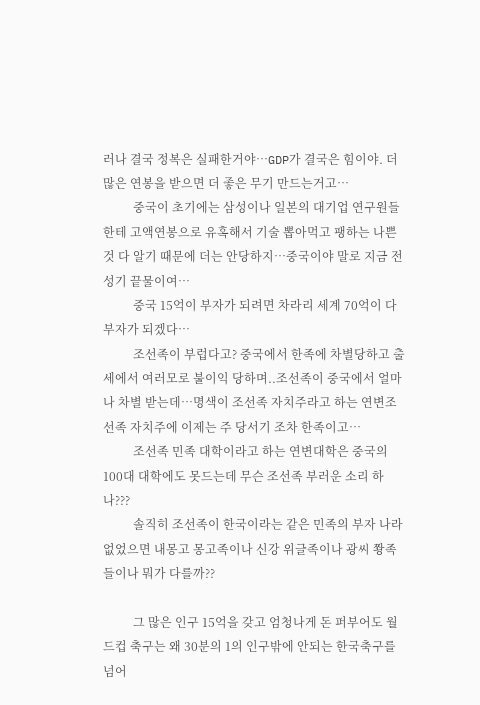러나 결국 정복은 실패한거야…GDP가 결국은 힘이야. 더 많은 연봉을 받으면 더 좋은 무기 만드는거고…
          중국이 초기에는 삼성이나 일본의 대기업 연구원들한테 고액연봉으로 유혹해서 기술 뽑아먹고 팽하는 나쁜 것 다 알기 때문에 더는 안당하지…중국이야 말로 지금 전성기 끝물이여…
          중국 15억이 부자가 되려면 차라리 세계 70억이 다 부자가 되겠다…
          조선족이 부럽다고? 중국에서 한족에 차별당하고 출세에서 여러모로 불이익 당하며..조선족이 중국에서 얼마나 차별 받는데…명색이 조선족 자치주라고 하는 연변조선족 자치주에 이제는 주 당서기 조차 한족이고…
          조선족 민족 대학이라고 하는 연변대학은 중국의 100대 대학에도 못드는데 무슨 조선족 부러운 소리 하나???
          솔직히 조선족이 한국이라는 같은 민족의 부자 나라 없었으면 내몽고 몽고족이나 신강 위글족이나 광씨 쫭족들이나 뭐가 다를까??

          그 많은 인구 15억을 갖고 엄청나게 돈 퍼부어도 월드컵 축구는 왜 30분의 1의 인구밖에 안되는 한국축구를 넘어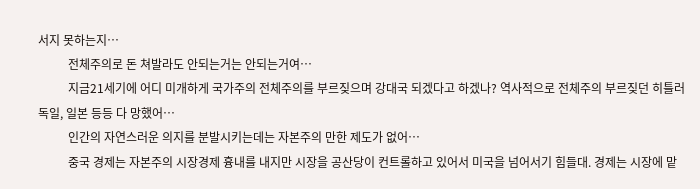서지 못하는지…
          전체주의로 돈 쳐발라도 안되는거는 안되는거여…
          지금21세기에 어디 미개하게 국가주의 전체주의를 부르짖으며 강대국 되겠다고 하겠나? 역사적으로 전체주의 부르짖던 히틀러 독일, 일본 등등 다 망했어…
          인간의 자연스러운 의지를 분발시키는데는 자본주의 만한 제도가 없어…
          중국 경제는 자본주의 시장경제 흉내를 내지만 시장을 공산당이 컨트롤하고 있어서 미국을 넘어서기 힘들대. 경제는 시장에 맡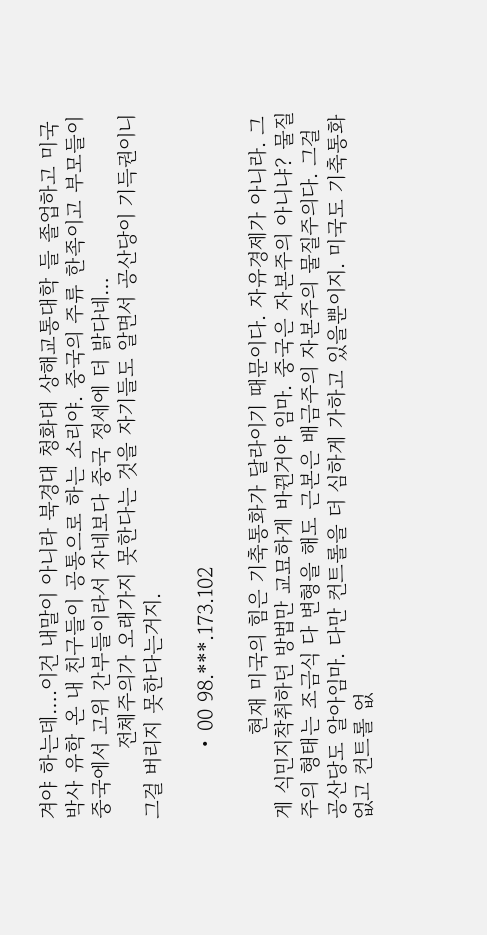겨야 하는데….이건 내말이 아니라 북경대 청화대 상해교통대학 들 졸업하고 미국 박사 유학 온 내 친구들이 공통으로 하는 소리야. 중국의 주류 한족이고 부모들이 중국에서 고위 간부들이라서 자네보다 중국 정세에 더 밝다네…
          전체주의가 오래가지 못한다는 것을 자기들도 알면서 공산당이 기득권이니 그걸 버리지 못한다는거지.

          • 00 98.***.173.102

            현재 미국의 힘은 기축통화가 달라이기 때문이다. 자유경제가 아니라. 그게 식민지착취하던 방법만 교묘하게 바뀐거야 임마. 중국은 자본주의 아니냐? 물질주의 형태는 조금식 다 변형을 해도 근본은 배금주의 자본주의 물질주의다. 그걸 공산당도 알아임마. 다만 컨트롤을 더 심하게 가하고 있을뿐이지. 미국도 기축통화없고 컨트롤 없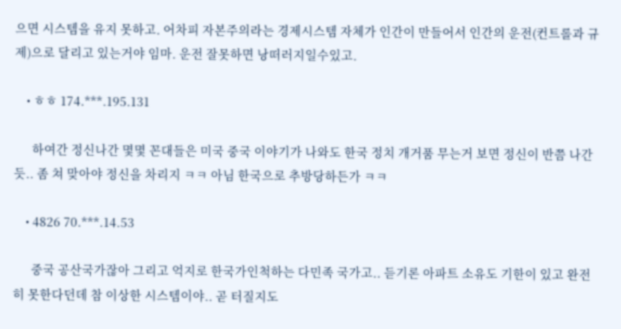으면 시스템을 유지 못하고. 어차피 자본주의라는 경제시스템 자체가 인간이 만들어서 인간의 운전(컨트롤과 규제)으로 달리고 있는거야 임마. 운전 잘못하면 낭떠러지일수있고.

    • ㅎㅎ 174.***.195.131

      하여간 정신나간 몇몇 꼰대들은 미국 중국 이야기가 나와도 한국 정치 개거품 무는거 보면 정신이 반쯤 나간듯.. 좀 쳐 맞아야 정신을 차리지 ㅋㅋ 아님 한국으로 추방당하든가 ㅋㅋ

    • 4826 70.***.14.53

      중국 공산국가잖아 그리고 억지로 한국가인척하는 다민족 국가고.. 듣기론 아파트 소유도 기한이 있고 완전히 못한다던데 참 이상한 시스템이야.. 곧 터질지도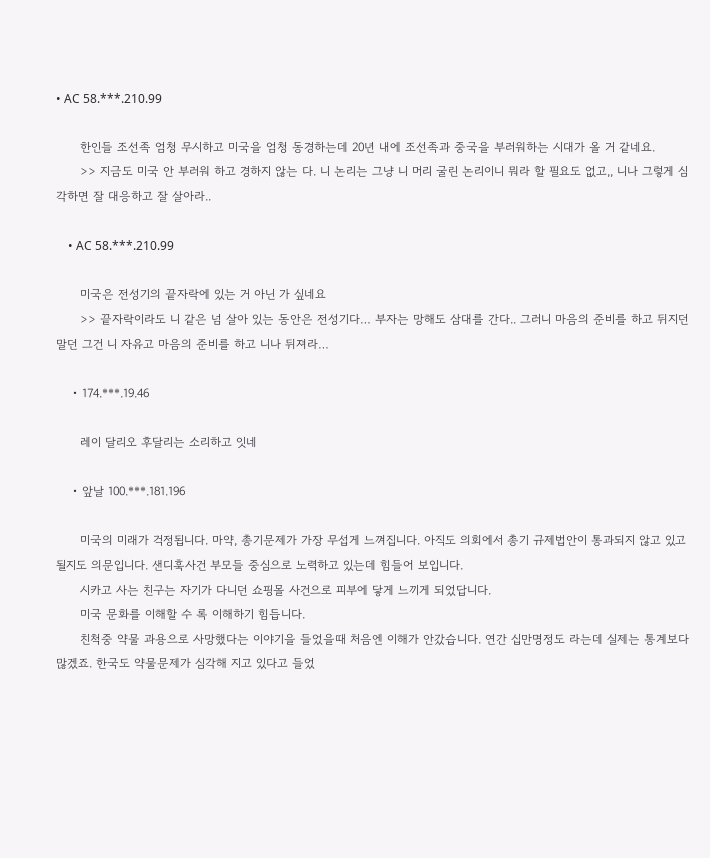• AC 58.***.210.99

      한인들 조선족 엄청 무시하고 미국을 엄청 동경하는데 20년 내에 조선족과 중국을 부러워하는 시대가 올 거 같네요.
      >> 지금도 미국 안 부러워 하고 경하지 않는 다. 니 논리는 그냥 니 머리 굴린 논리이니 뭐라 할 필요도 없고,, 니나 그렇게 심각하면 잘 대응하고 잘 살아라..

    • AC 58.***.210.99

      미국은 전성기의 끝자락에 있는 거 아닌 가 싶네요
      >> 끝자락이라도 니 같은 넘 살아 있는 동안은 전성기다… 부자는 망해도 삼대를 간다.. 그러니 마음의 준비를 하고 뒤지던 말던 그건 니 자유고 마음의 준비를 하고 니나 뒤져라…

    • 174.***.19.46

      레이 달리오 후달리는 소리하고 잇네

    • 앞날 100.***.181.196

      미국의 미래가 걱정됩니다. 마약, 총기문제가 가장 무섭게 느껴집니다. 아직도 의회에서 총기 규제법안이 통과되지 않고 있고 될지도 의문입니다. 샌디훅사건 부모들 중심으로 노력하고 있는데 힘들어 보입니다.
      시카고 사는 친구는 자기가 다니던 쇼핑몰 사건으로 피부에 닿게 느끼게 되었답니다.
      미국 문화를 이해할 수 록 이해하기 힘듭니다.
      친척중 약물 과용으로 사망했다는 이야기을 들었을때 처음엔 이해가 안갔습니다. 연간 십만명정도 라는데 실제는 통계보다 많겠죠. 한국도 약물문제가 심각해 지고 있다고 들었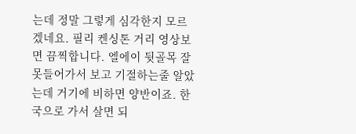는데 정말 그렇게 심각한지 모르겠네요. 필리 켄싱톤 거리 영상보면 끔찍합니다. 엘에이 뒷골목 잘못들어가서 보고 기절하는줄 알았는데 거기에 비하면 양반이죠. 한국으로 가서 살면 되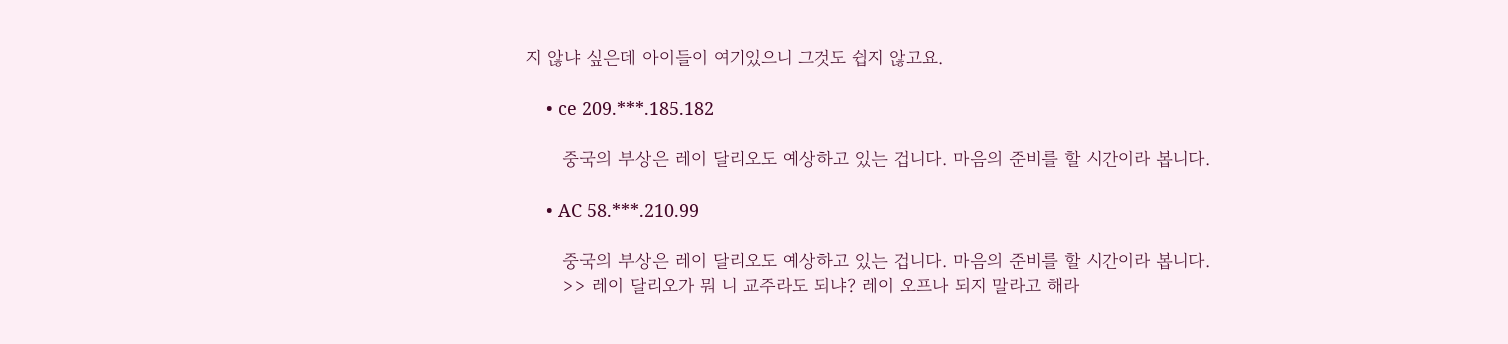지 않냐 싶은데 아이들이 여기있으니 그것도 쉽지 않고요.

    • ce 209.***.185.182

      중국의 부상은 레이 달리오도 예상하고 있는 겁니다. 마음의 준비를 할 시간이라 봅니다.

    • AC 58.***.210.99

      중국의 부상은 레이 달리오도 예상하고 있는 겁니다. 마음의 준비를 할 시간이라 봅니다.
      >> 레이 달리오가 뭐 니 교주라도 되냐? 레이 오프나 되지 말라고 해라